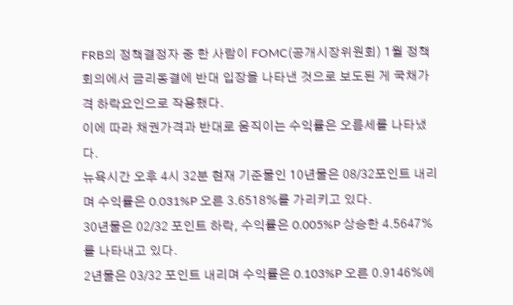FRB의 정책결정자 중 한 사람이 FOMC(공개시장위원회) 1월 정책회의에서 금리동결에 반대 입장을 나타낸 것으로 보도된 게 국채가격 하락요인으로 작용했다.
이에 따라 채권가격과 반대로 움직이는 수익률은 오름세를 나타냈다.
뉴욕시간 오후 4시 32분 현재 기준물인 10년물은 08/32포인트 내리며 수익률은 0.031%P 오른 3.6518%를 가리키고 있다.
30년물은 02/32 포인트 하락, 수익률은 0.005%P 상승한 4.5647%를 나타내고 있다.
2년물은 03/32 포인트 내리며 수익률은 0.103%P 오른 0.9146%에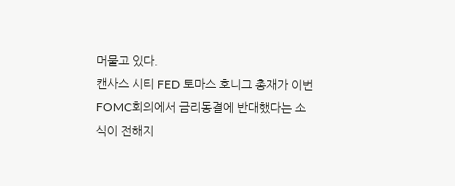머물고 있다.
캔사스 시티 FED 토마스 호니그 총재가 이번 FOMC회의에서 금리동결에 반대했다는 소식이 전해지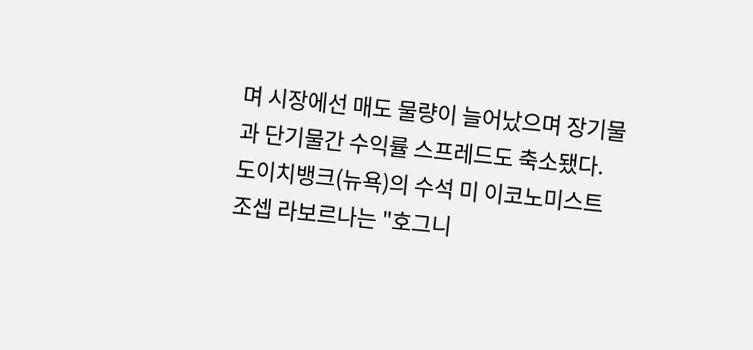며 시장에선 매도 물량이 늘어났으며 장기물과 단기물간 수익률 스프레드도 축소됐다.
도이치뱅크(뉴욕)의 수석 미 이코노미스트 조셉 라보르나는 "호그니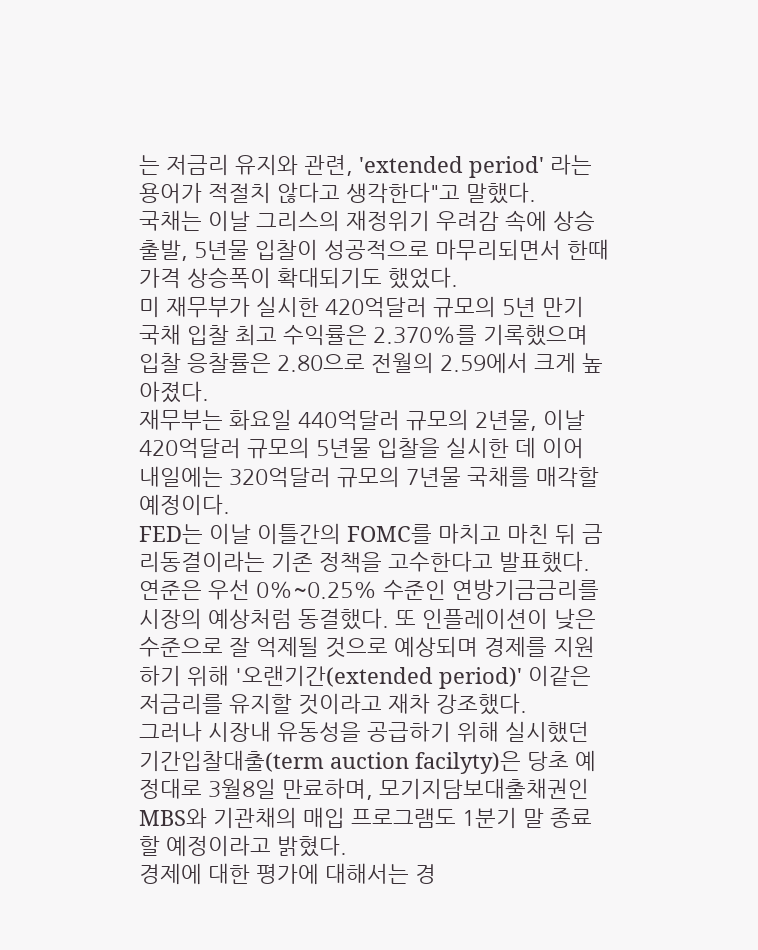는 저금리 유지와 관련, 'extended period' 라는 용어가 적절치 않다고 생각한다"고 말했다.
국채는 이날 그리스의 재정위기 우려감 속에 상승 출발, 5년물 입찰이 성공적으로 마무리되면서 한때 가격 상승폭이 확대되기도 했었다.
미 재무부가 실시한 420억달러 규모의 5년 만기 국채 입찰 최고 수익률은 2.370%를 기록했으며 입찰 응찰률은 2.80으로 전월의 2.59에서 크게 높아졌다.
재무부는 화요일 440억달러 규모의 2년물, 이날 420억달러 규모의 5년물 입찰을 실시한 데 이어 내일에는 320억달러 규모의 7년물 국채를 매각할 예정이다.
FED는 이날 이틀간의 FOMC를 마치고 마친 뒤 금리동결이라는 기존 정책을 고수한다고 발표했다.
연준은 우선 0%~0.25% 수준인 연방기금금리를 시장의 예상처럼 동결했다. 또 인플레이션이 낮은 수준으로 잘 억제될 것으로 예상되며 경제를 지원하기 위해 '오랜기간(extended period)' 이같은 저금리를 유지할 것이라고 재차 강조했다.
그러나 시장내 유동성을 공급하기 위해 실시했던 기간입찰대출(term auction facilyty)은 당초 예정대로 3월8일 만료하며, 모기지담보대출채권인 MBS와 기관채의 매입 프로그램도 1분기 말 종료할 예정이라고 밝혔다.
경제에 대한 평가에 대해서는 경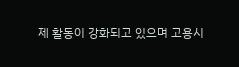제 활동이 강화되고 있으며 고용시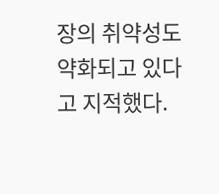장의 취약성도 약화되고 있다고 지적했다.